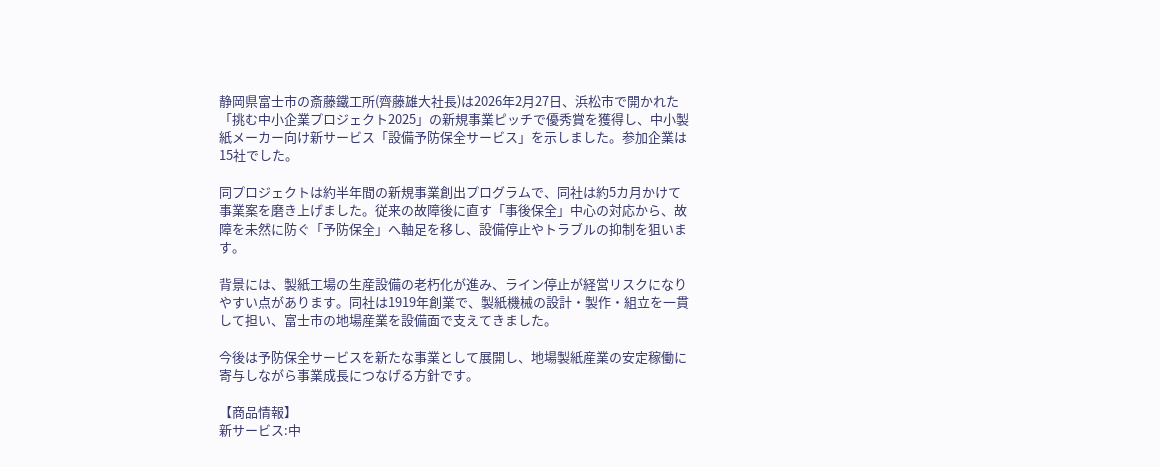静岡県富士市の斎藤鐵工所(齊藤雄大社長)は2026年2月27日、浜松市で開かれた「挑む中小企業プロジェクト2025」の新規事業ピッチで優秀賞を獲得し、中小製紙メーカー向け新サービス「設備予防保全サービス」を示しました。参加企業は15社でした。

同プロジェクトは約半年間の新規事業創出プログラムで、同社は約5カ月かけて事業案を磨き上げました。従来の故障後に直す「事後保全」中心の対応から、故障を未然に防ぐ「予防保全」へ軸足を移し、設備停止やトラブルの抑制を狙います。

背景には、製紙工場の生産設備の老朽化が進み、ライン停止が経営リスクになりやすい点があります。同社は1919年創業で、製紙機械の設計・製作・組立を一貫して担い、富士市の地場産業を設備面で支えてきました。

今後は予防保全サービスを新たな事業として展開し、地場製紙産業の安定稼働に寄与しながら事業成長につなげる方針です。

【商品情報】
新サービス:中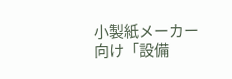小製紙メーカー向け「設備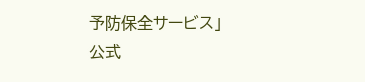予防保全サービス」
公式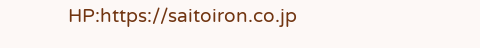HP:https://saitoiron.co.jp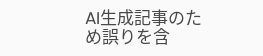AI生成記事のため誤りを含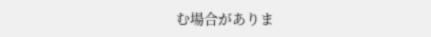む場合がありま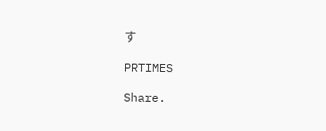す

PRTIMES

Share.